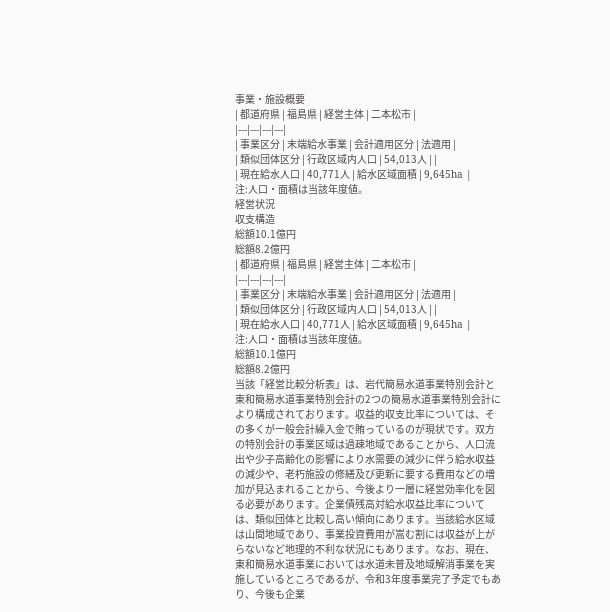事業・施設概要
| 都道府県 | 福島県 | 経営主体 | 二本松市 |
|---|---|---|---|
| 事業区分 | 末端給水事業 | 会計適用区分 | 法適用 |
| 類似団体区分 | 行政区域内人口 | 54,013人 | |
| 現在給水人口 | 40,771人 | 給水区域面積 | 9,645ha |
注:人口・面積は当該年度値。
経営状況
収支構造
総額10.1億円
総額8.2億円
| 都道府県 | 福島県 | 経営主体 | 二本松市 |
|---|---|---|---|
| 事業区分 | 末端給水事業 | 会計適用区分 | 法適用 |
| 類似団体区分 | 行政区域内人口 | 54,013人 | |
| 現在給水人口 | 40,771人 | 給水区域面積 | 9,645ha |
注:人口・面積は当該年度値。
総額10.1億円
総額8.2億円
当該「経営比較分析表」は、岩代簡易水道事業特別会計と東和簡易水道事業特別会計の2つの簡易水道事業特別会計により構成されております。収益的収支比率については、その多くが一般会計繰入金で賄っているのが現状です。双方の特別会計の事業区域は過疎地域であることから、人口流出や少子高齢化の影響により水需要の減少に伴う給水収益の減少や、老朽施設の修繕及び更新に要する費用などの増加が見込まれることから、今後より一層に経営効率化を図る必要があります。企業債残高対給水収益比率については、類似団体と比較し高い傾向にあります。当該給水区域は山間地域であり、事業投資費用が嵩む割には収益が上がらないなど地理的不利な状況にもあります。なお、現在、東和簡易水道事業においては水道未普及地域解消事業を実施しているところであるが、令和3年度事業完了予定でもあり、今後も企業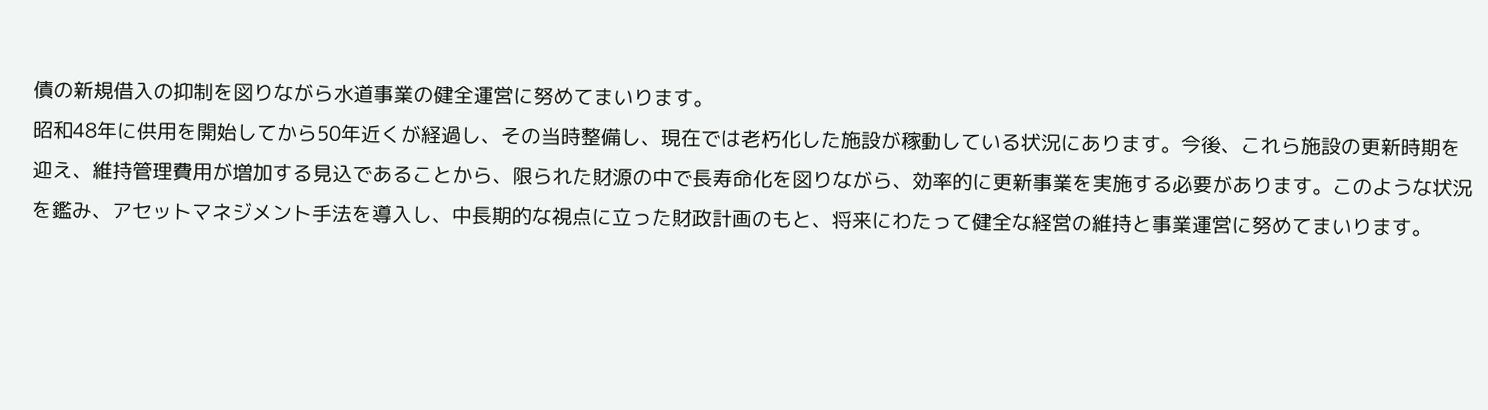債の新規借入の抑制を図りながら水道事業の健全運営に努めてまいります。
昭和48年に供用を開始してから50年近くが経過し、その当時整備し、現在では老朽化した施設が稼動している状況にあります。今後、これら施設の更新時期を迎え、維持管理費用が増加する見込であることから、限られた財源の中で長寿命化を図りながら、効率的に更新事業を実施する必要があります。このような状況を鑑み、アセットマネジメント手法を導入し、中長期的な視点に立った財政計画のもと、将来にわたって健全な経営の維持と事業運営に努めてまいります。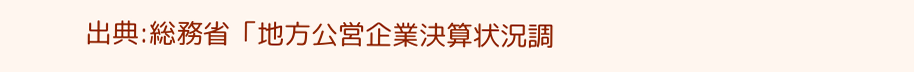出典:総務省「地方公営企業決算状況調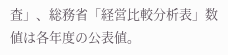査」、総務省「経営比較分析表」数値は各年度の公表値。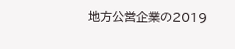地方公営企業の2019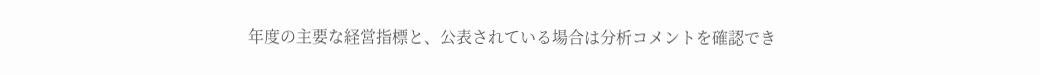年度の主要な経営指標と、公表されている場合は分析コメントを確認でき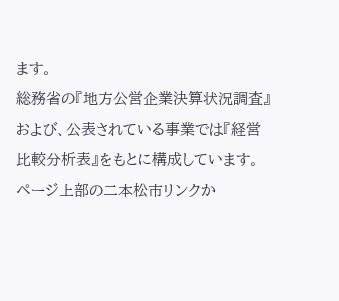ます。
総務省の『地方公営企業決算状況調査』および、公表されている事業では『経営比較分析表』をもとに構成しています。
ページ上部の二本松市リンクか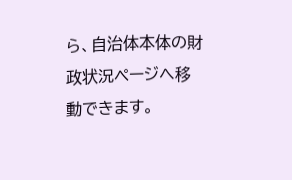ら、自治体本体の財政状況ページへ移動できます。